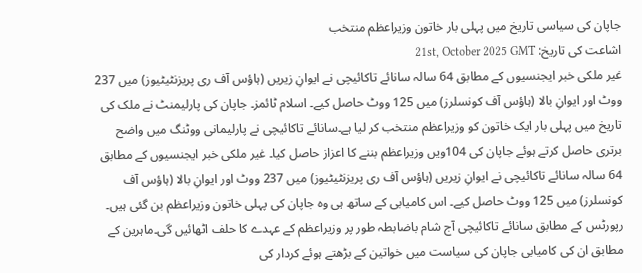جاپان کی سیاسی تاریخ میں پہلی بار خاتون وزیراعظم منتخب
اشاعت کی تاریخ: 21st, October 2025 GMT
غیر ملکی خبر ایجنسیوں کے مطابق 64 سالہ سانائے تاکائیچی نے ایوانِ زیریں (ہاؤس آف ری پریزنٹیٹیوز) میں 237 ووٹ اور ایوانِ بالا (ہاؤس آف کونسلرز) میں 125 ووٹ حاصل کیے۔ اسلام ٹائمز۔ جاپان کی پارلیمنٹ نے ملک کی تاریخ میں پہلی بار ایک خاتون کو وزیراعظم منتخب کر لیا ہے۔سانائے تاکائیچی نے پارلیمانی ووٹنگ میں واضح برتری حاصل کرتے ہوئے جاپان کی 104ویں وزیراعظم بننے کا اعزاز حاصل کیا۔ غیر ملکی خبر ایجنسیوں کے مطابق 64 سالہ سانائے تاکائیچی نے ایوانِ زیریں (ہاؤس آف ری پریزنٹیٹیوز) میں 237 ووٹ اور ایوانِ بالا (ہاؤس آف کونسلرز) میں 125 ووٹ حاصل کیے۔ اس کامیابی کے ساتھ ہی وہ جاپان کی پہلی خاتون وزیراعظم بن گئی ہیں۔ رپورٹس کے مطابق سانائے تاکائیچی آج شام باضابطہ طور پر وزیراعظم کے عہدے کا حلف اٹھائیں گی۔ماہرین کے مطابق ان کی کامیابی جاپان کی سیاست میں خواتین کے بڑھتے ہوئے کردار کی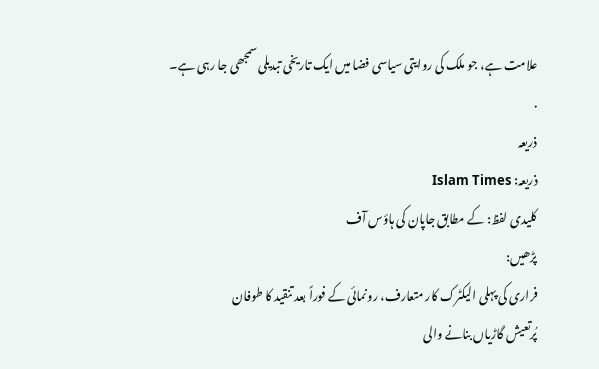علامت ہے، جو ملک کی روایتی سیاسی فضا میں ایک تاریخی تبدیلی سمجھی جا رہی ہے۔
.
ذریعہ
ذریعہ: Islam Times
کلیدی لفظ: کے مطابق جاپان کی ہاؤس آف
پڑھیں:
فراری کی پہلی الیکٹرک کار متعارف، رونمائی کے فوراً بعد تنقید کا طوفان
پُرتعیش گاڑیاں بنانے والی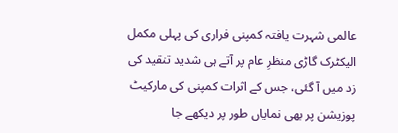عالمی شہرت یافتہ کمپنی فراری کی پہلی مکمل الیکٹرک گاڑی منظرِ عام پر آتے ہی شدید تنقید کی زد میں آ گئی، جس کے اثرات کمپنی کی مارکیٹ پوزیشن پر بھی نمایاں طور پر دیکھے جا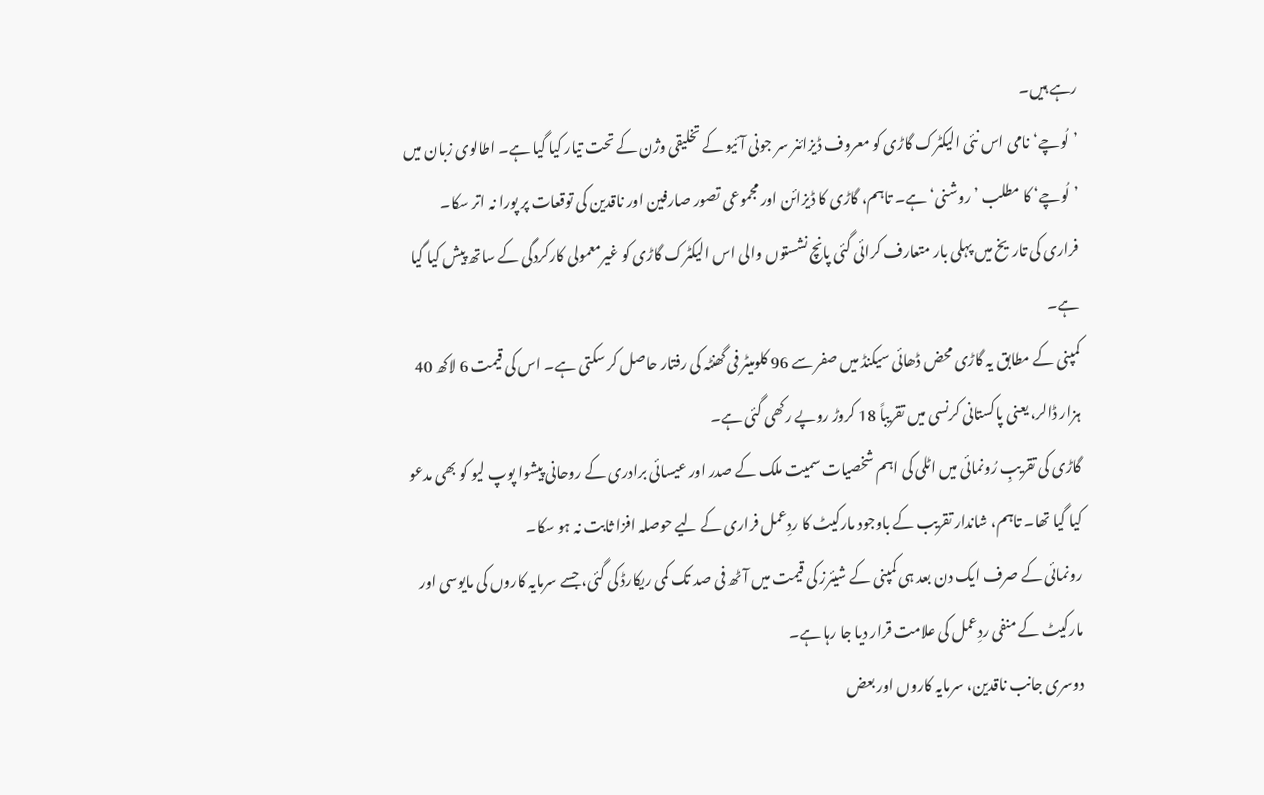رہے ہیں۔
’لُوچے‘نامی اس نئی الیکٹرک گاڑی کو معروف ڈیزائنر سر جونی آئیو کے تخلیقی وژن کے تحت تیار کیا گیا ہے۔ اطالوی زبان میں ’لُوچے‘ کا مطلب ’روشنی‘ ہے۔ تاہم، گاڑی کا ڈیزائن اور مجموعی تصور صارفین اور ناقدین کی توقعات پر پورا نہ اتر سکا۔
فراری کی تاریخ میں پہلی بار متعارف کرائی گئی پانچ نشستوں والی اس الیکٹرک گاڑی کو غیرمعمولی کارکردگی کے ساتھ پیش کیا گیا ہے۔
کمپنی کے مطابق یہ گاڑی محض ڈھائی سیکنڈ میں صفر سے 96 کلومیٹر فی گھنٹہ کی رفتار حاصل کر سکتی ہے۔ اس کی قیمت 6 لاکھ 40 ہزار ڈالر، یعنی پاکستانی کرنسی میں تقریباً 18 کروڑ روپے رکھی گئی ہے۔
گاڑی کی تقریبِ رُونمائی میں اٹلی کی اہم شخصیات سمیت ملک کے صدر اور عیسائی برادری کے روحانی پیشوا پوپ لیو کو بھی مدعو کیا گیا تھا۔ تاہم، شاندار تقریب کے باوجود مارکیٹ کا ردِعمل فراری کے لیے حوصلہ افزا ثابت نہ ہو سکا۔
رونمائی کے صرف ایک دن بعد ہی کمپنی کے شیئرز کی قیمت میں آٹھ فی صد تک کمی ریکارڈ کی گئی، جسے سرمایہ کاروں کی مایوسی اور مارکیٹ کے منفی ردِعمل کی علامت قرار دیا جا رہا ہے۔
دوسری جانب ناقدین، سرمایہ کاروں اور بعض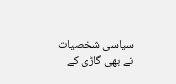سیاسی شخصیات نے بھی گاڑی کے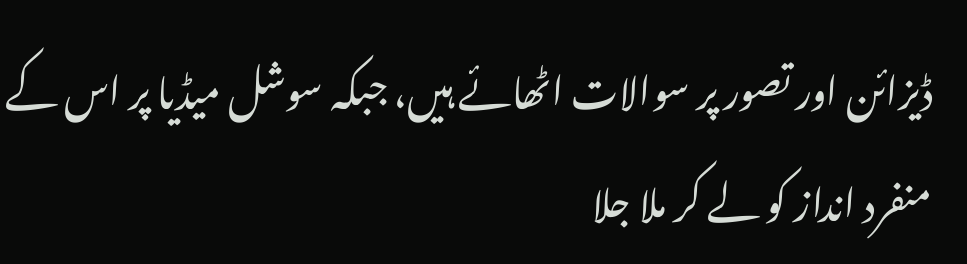ڈیزائن اور تصور پر سوالات اٹھائے ہیں، جبکہ سوشل میڈیا پر اس کے منفرد انداز کو لے کر ملا جلا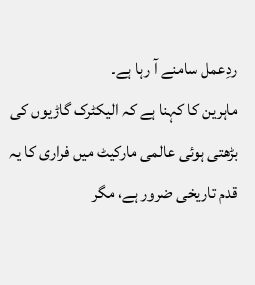ردِعمل سامنے آ رہا ہے۔
ماہرین کا کہنا ہے کہ الیکٹرک گاڑیوں کی بڑھتی ہوئی عالمی مارکیٹ میں فراری کا یہ قدم تاریخی ضرور ہے، مگر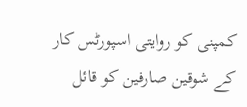کمپنی کو روایتی اسپورٹس کار کے شوقین صارفین کو قائل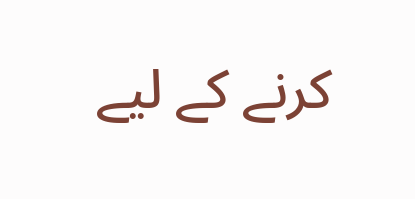کرنے کے لیے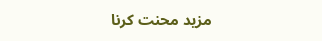مزید محنت کرنا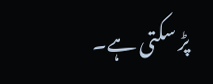پڑ سکتی ہے۔